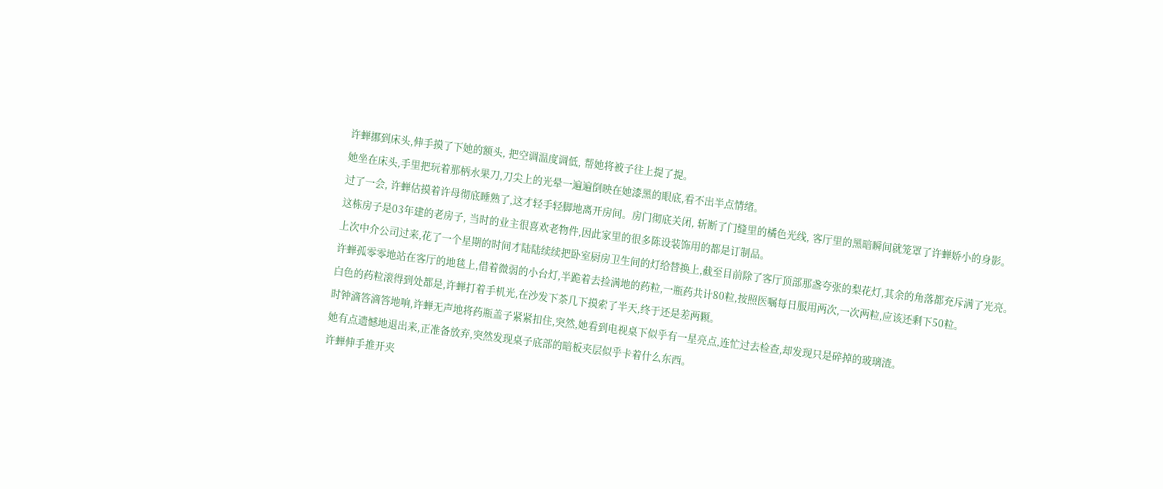许蝉挪到床头,伸手摸了下她的额头, 把空调温度调低, 帮她将被子往上提了提。
她坐在床头,手里把玩着那柄水果刀,刀尖上的光晕一遍遍倒映在她漆黑的眼底,看不出半点情绪。
过了一会, 许蝉估摸着许母彻底睡熟了,这才轻手轻脚地离开房间。房门彻底关闭, 斩断了门缝里的橘色光线, 客厅里的黑暗瞬间就笼罩了许蝉娇小的身影。
这栋房子是03年建的老房子, 当时的业主很喜欢老物件,因此家里的很多陈设装饰用的都是订制品。
上次中介公司过来,花了一个星期的时间才陆陆续续把卧室厨房卫生间的灯给替换上,截至目前除了客厅顶部那盏夸张的梨花灯,其余的角落都充斥满了光亮。
许蝉孤零零地站在客厅的地毯上,借着微弱的小台灯,半跪着去捡满地的药粒,一瓶药共计80粒,按照医嘱每日服用两次,一次两粒,应该还剩下50粒。
白色的药粒滚得到处都是,许蝉打着手机光,在沙发下茶几下摸索了半天,终于还是差两颗。
时钟滴答滴答地响,许蝉无声地将药瓶盖子紧紧扣住,突然,她看到电视桌下似乎有一星亮点,连忙过去检查,却发现只是碎掉的玻璃渣。
她有点遗憾地退出来,正准备放弃,突然发现桌子底部的暗板夹层似乎卡着什么东西。
许蝉伸手推开夹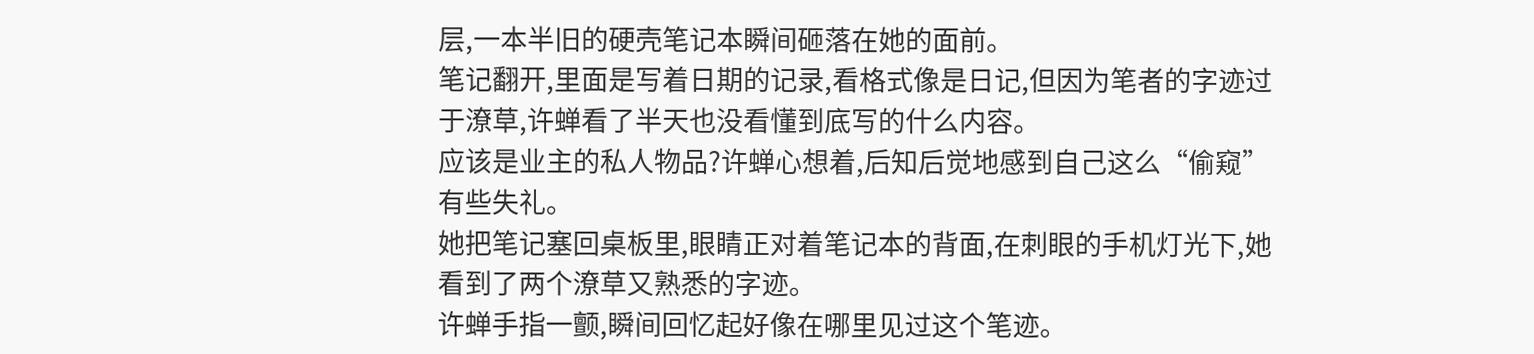层,一本半旧的硬壳笔记本瞬间砸落在她的面前。
笔记翻开,里面是写着日期的记录,看格式像是日记,但因为笔者的字迹过于潦草,许蝉看了半天也没看懂到底写的什么内容。
应该是业主的私人物品?许蝉心想着,后知后觉地感到自己这么“偷窥”有些失礼。
她把笔记塞回桌板里,眼睛正对着笔记本的背面,在刺眼的手机灯光下,她看到了两个潦草又熟悉的字迹。
许蝉手指一颤,瞬间回忆起好像在哪里见过这个笔迹。